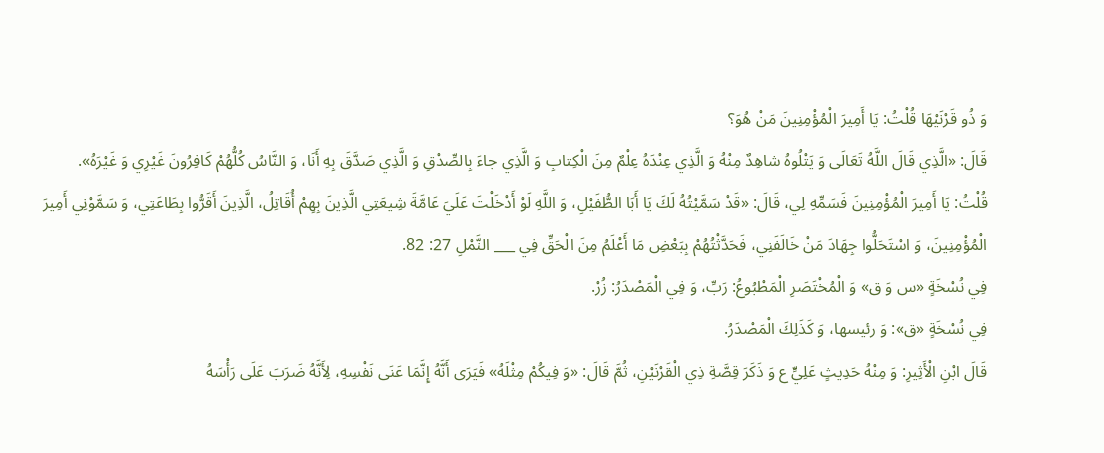وَ ذُو قَرْنَيْهَا قُلْتُ: يَا أَمِيرَ الْمُؤْمِنِينَ مَنْ هُوَ؟
قَالَ: «الَّذِي قَالَ اللَّهُ تَعَالَى وَ يَتْلُوهُ شاهِدٌ مِنْهُ وَ الَّذِي عِنْدَهُ عِلْمٌ مِنَ الْكِتابِ وَ الَّذِي جاءَ بِالصِّدْقِ وَ الَّذِي صَدَّقَ بِهِ أَنَا، وَ النَّاسُ كُلُّهُمْ كَافِرُونَ غَيْرِي وَ غَيْرَهُ».
قُلْتُ: يَا أَمِيرَ الْمُؤْمِنِينَ فَسَمِّهِ لِي، قَالَ: «قَدْ سَمَّيْتُهُ لَكَ يَا أَبَا الطُّفَيْلِ، وَ اللَّهِ لَوْ أَدْخَلْتَ عَلَيَ عَامَّةَ شِيعَتِي الَّذِينَ بِهِمْ أُقَاتِلُ، الَّذِينَ أَقَرُّوا بِطَاعَتِي، وَ سَمَّوْنِي أَمِيرَ الْمُؤْمِنِينَ، وَ اسْتَحَلُّوا جِهَادَ مَنْ خَالَفَنِي، فَحَدَّثْتُهُمْ بِبَعْضِ مَا أَعْلَمُ مِنَ الْحَقِّ فِي ___ النَّمْلِ 27: 82.
فِي نُسْخَةٍ «س وَ ق» وَ الْمُخْتَصَرِ الْمَطْبُوعُ: رَبِّ، وَ فِي الْمَصْدَرُ: زُرْ.
فِي نُسْخَةٍ «ق»: وَ رئيسها، وَ كَذَلِكَ الْمَصْدَرُ.
قَالَ ابْنِ الْأَثِيرِ: وَ مِنْهُ حَدِيثٍ عَلِيٍّ ع وَ ذَكَرَ قِصَّةِ ذِي الْقَرْنَيْنِ، ثُمَّ قَالَ: «وَ فِيكُمْ مِثْلَهُ» فَيَرَى أَنَّهُ إِنَّمَا عَنَى نَفْسِهِ، لِأَنَّهُ ضَرَبَ عَلَى رَأْسَهُ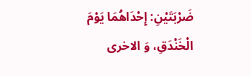ضَرْبَتَيْنِ: إِحْدَاهُمَا يَوْمَ الْخَنْدَقِ، وَ الاخرى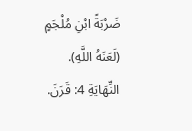ضَرْبَةً ابْنِ مُلْجَمٍ (لَعَنَهُ اللَّهِ).
النِّهَايَةِ 4: قَرَنَ.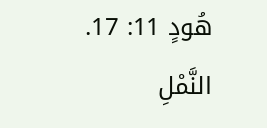هُودٍ 11: 17.
النَّمْلِ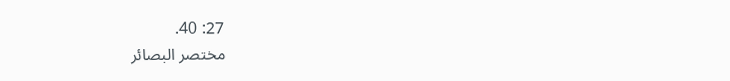27: 40.
مختصر البصائر